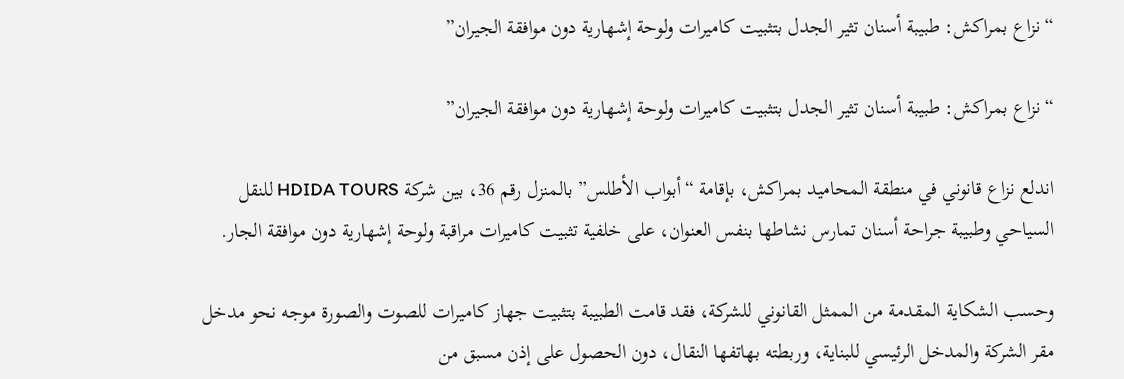“نزاع بمراكش: طبيبة أسنان تثير الجدل بتثبيت كاميرات ولوحة إشهارية دون موافقة الجيران”

“نزاع بمراكش: طبيبة أسنان تثير الجدل بتثبيت كاميرات ولوحة إشهارية دون موافقة الجيران”

اندلع نزاع قانوني في منطقة المحاميد بمراكش، بإقامة “أبواب الأطلس” بالمنزل رقم 36، بين شركة HDIDA TOURS للنقل السياحي وطبيبة جراحة أسنان تمارس نشاطها بنفس العنوان، على خلفية تثبيت كاميرات مراقبة ولوحة إشهارية دون موافقة الجار.

وحسب الشكاية المقدمة من الممثل القانوني للشركة، فقد قامت الطبيبة بتثبيت جهاز كاميرات للصوت والصورة موجه نحو مدخل مقر الشركة والمدخل الرئيسي للبناية، وربطته بهاتفها النقال، دون الحصول على إذن مسبق من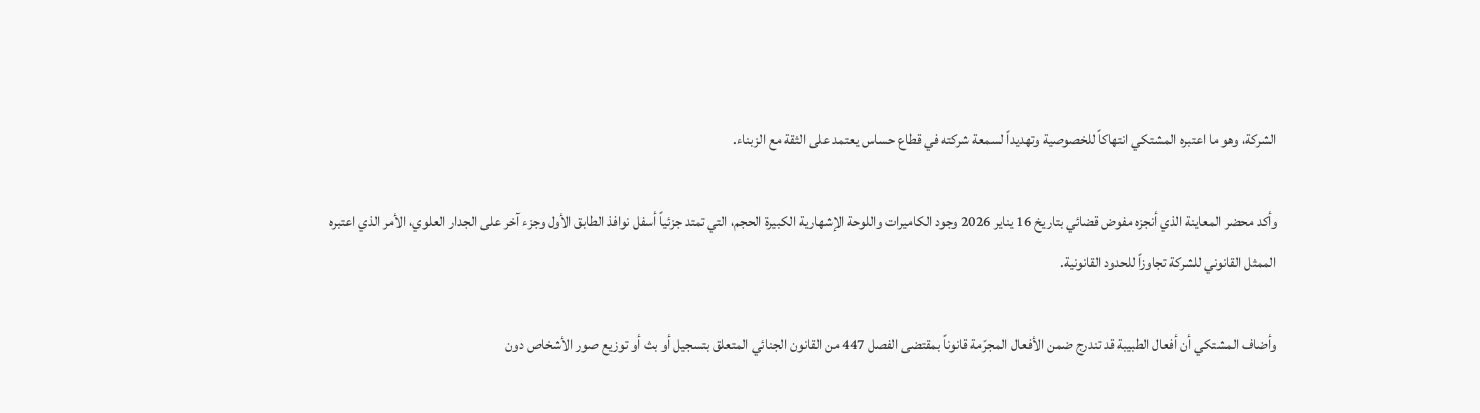الشركة، وهو ما اعتبره المشتكي انتهاكاً للخصوصية وتهديداً لسمعة شركته في قطاع حساس يعتمد على الثقة مع الزبناء.

وأكد محضر المعاينة الذي أنجزه مفوض قضائي بتاريخ 16 يناير 2026 وجود الكاميرات واللوحة الإشهارية الكبيرة الحجم، التي تمتد جزئياً أسفل نوافذ الطابق الأول وجزء آخر على الجدار العلوي، الأمر الذي اعتبره الممثل القانوني للشركة تجاوزاً للحدود القانونية.

وأضاف المشتكي أن أفعال الطبيبة قد تندرج ضمن الأفعال المجرّمة قانوناً بمقتضى الفصل 447 من القانون الجنائي المتعلق بتسجيل أو بث أو توزيع صور الأشخاص دون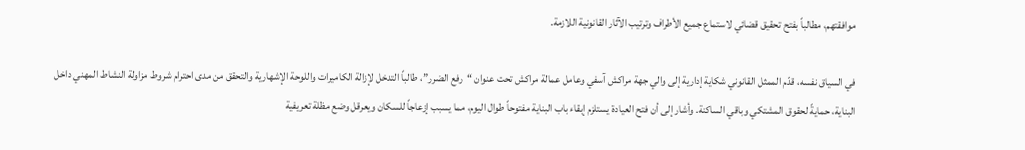موافقتهم، مطالباً بفتح تحقيق قضائي لاستماع جميع الأطراف وترتيب الآثار القانونية اللازمة.

في السياق نفسه، قدّم الممثل القانوني شكاية إدارية إلى والي جهة مراكش آسفي وعامل عمالة مراكش تحت عنوان “رفع الضرر”، طالباً التدخل لإزالة الكاميرات واللوحة الإشهارية والتحقق من مدى احترام شروط مزاولة النشاط المهني داخل البناية، حمايةً لحقوق المشتكي وباقي الساكنة. وأشار إلى أن فتح العيادة يستلزم إبقاء باب البناية مفتوحاً طوال اليوم، مما يسبب إزعاجاً للسكان ويعرقل وضع مظلة تعريفية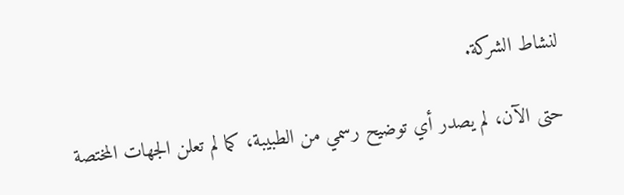لنشاط الشركة.

حتى الآن، لم يصدر أي توضيح رسمي من الطبيبة، كما لم تعلن الجهات المختصة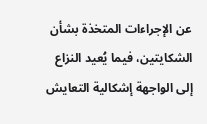عن الإجراءات المتخذة بشأن الشكايتين، فيما يُعيد النزاع إلى الواجهة إشكالية التعايش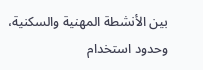بين الأنشطة المهنية والسكنية، وحدود استخدام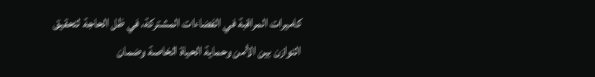كاميرات المراقبة في الفضاءات المشتركة، في ظل الحاجة لتحقيق التوازن بين الأمن وحماية الحياة الخاصة وضمان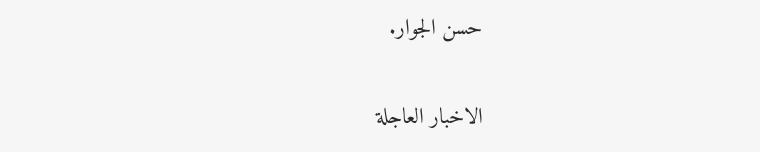حسن الجوار.

الاخبار العاجلة